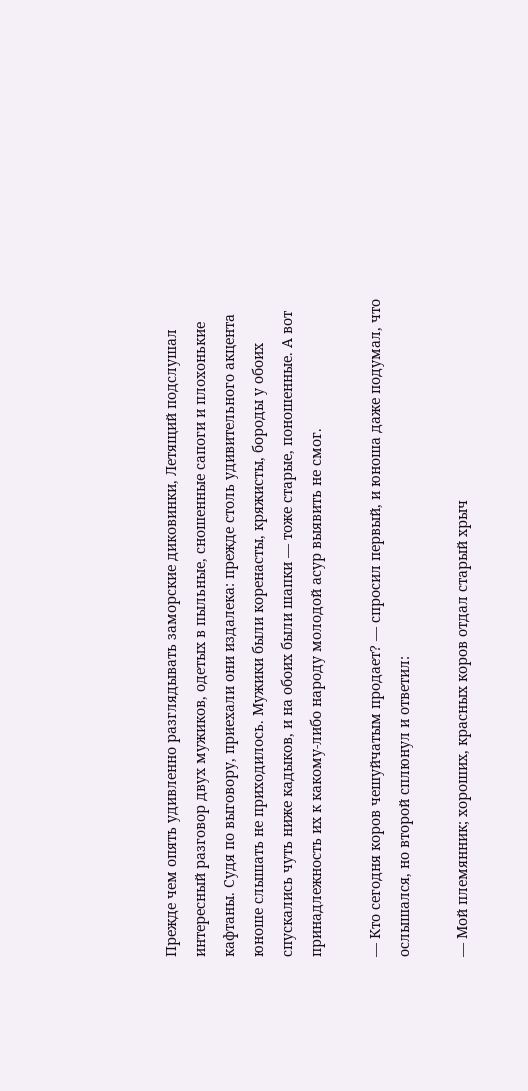Прежде чем опять удивленно разглядывать заморские диковинки, Летящий подслушал интересный разговор двух мужиков, одетых в пыльные, сношенные сапоги и плохонькие кафтаны. Судя по выговору, приехали они издалека: прежде столь удивительного акцента юноше слышать не приходилось. Мужики были коренасты, кряжисты, бороды у обоих спускались чуть ниже кадыков, и на обоих были шапки — тоже старые, поношенные. А вот принадлежность их к какому-либо народу молодой асур выявить не смог.

— Кто сегодня коров чешуйчатым продает? — спросил первый, и юноша даже подумал, что ослышался, но второй сплюнул и ответил:

— Мой племянник; хороших, красных коров отдал старый хрыч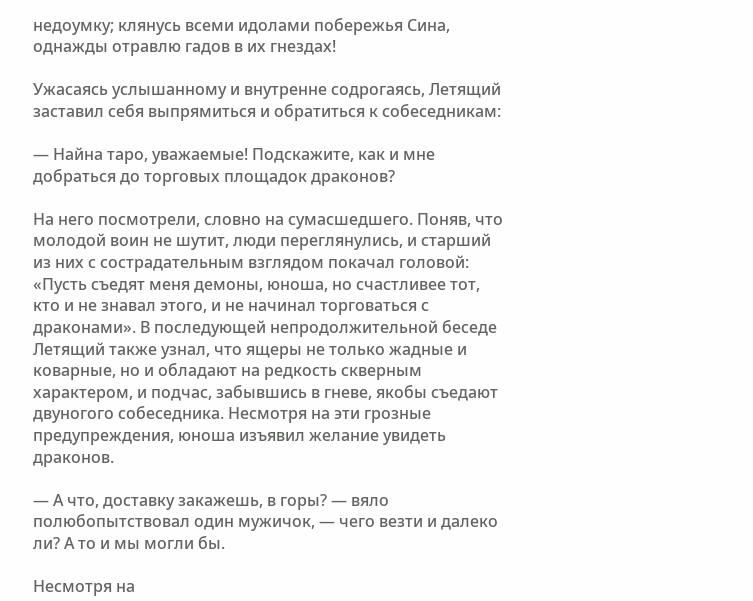недоумку; клянусь всеми идолами побережья Сина, однажды отравлю гадов в их гнездах!

Ужасаясь услышанному и внутренне содрогаясь, Летящий заставил себя выпрямиться и обратиться к собеседникам:

— Найна таро, уважаемые! Подскажите, как и мне добраться до торговых площадок драконов?

На него посмотрели, словно на сумасшедшего. Поняв, что молодой воин не шутит, люди переглянулись, и старший из них с сострадательным взглядом покачал головой: «Пусть съедят меня демоны, юноша, но счастливее тот, кто и не знавал этого, и не начинал торговаться с драконами». В последующей непродолжительной беседе Летящий также узнал, что ящеры не только жадные и коварные, но и обладают на редкость скверным характером, и подчас, забывшись в гневе, якобы съедают двуногого собеседника. Несмотря на эти грозные предупреждения, юноша изъявил желание увидеть драконов.

— А что, доставку закажешь, в горы? — вяло полюбопытствовал один мужичок, — чего везти и далеко ли? А то и мы могли бы.

Несмотря на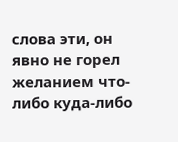слова эти, он явно не горел желанием что-либо куда-либо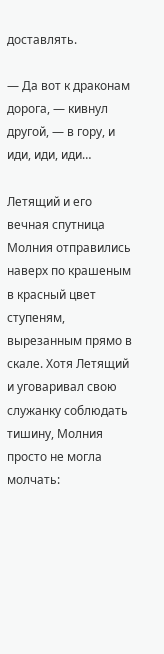доставлять.

— Да вот к драконам дорога, — кивнул другой, — в гору, и иди, иди, иди…

Летящий и его вечная спутница Молния отправились наверх по крашеным в красный цвет ступеням, вырезанным прямо в скале. Хотя Летящий и уговаривал свою служанку соблюдать тишину, Молния просто не могла молчать: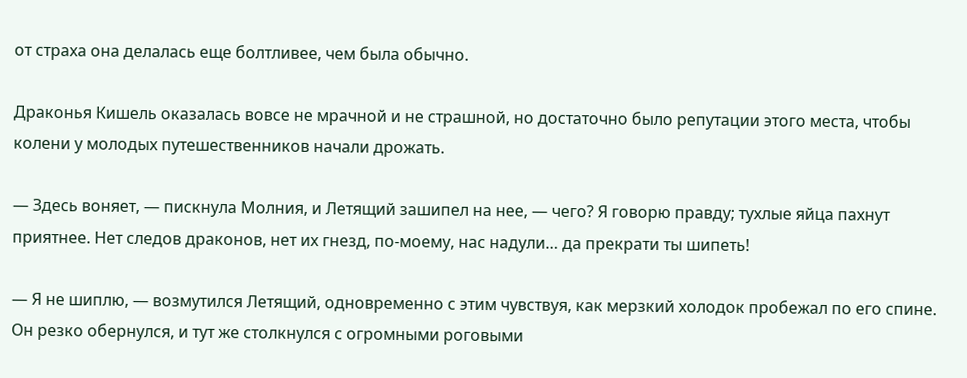от страха она делалась еще болтливее, чем была обычно.

Драконья Кишель оказалась вовсе не мрачной и не страшной, но достаточно было репутации этого места, чтобы колени у молодых путешественников начали дрожать.

— Здесь воняет, — пискнула Молния, и Летящий зашипел на нее, — чего? Я говорю правду; тухлые яйца пахнут приятнее. Нет следов драконов, нет их гнезд, по-моему, нас надули… да прекрати ты шипеть!

— Я не шиплю, — возмутился Летящий, одновременно с этим чувствуя, как мерзкий холодок пробежал по его спине. Он резко обернулся, и тут же столкнулся с огромными роговыми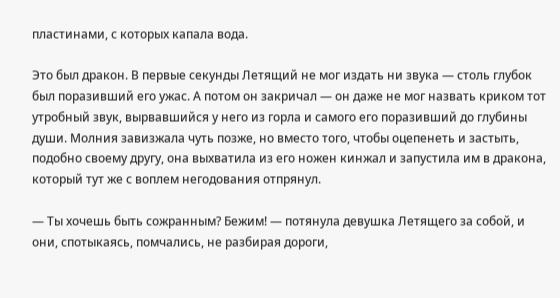пластинами, с которых капала вода.

Это был дракон. В первые секунды Летящий не мог издать ни звука — столь глубок был поразивший его ужас. А потом он закричал — он даже не мог назвать криком тот утробный звук, вырвавшийся у него из горла и самого его поразивший до глубины души. Молния завизжала чуть позже, но вместо того, чтобы оцепенеть и застыть, подобно своему другу, она выхватила из его ножен кинжал и запустила им в дракона, который тут же с воплем негодования отпрянул.

— Ты хочешь быть сожранным? Бежим! — потянула девушка Летящего за собой, и они, спотыкаясь, помчались, не разбирая дороги,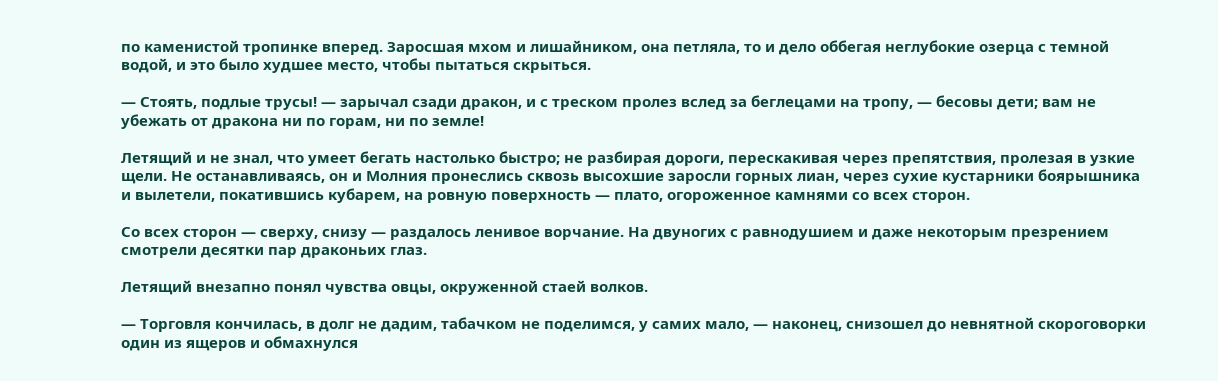по каменистой тропинке вперед. Заросшая мхом и лишайником, она петляла, то и дело оббегая неглубокие озерца с темной водой, и это было худшее место, чтобы пытаться скрыться.

— Стоять, подлые трусы! — зарычал сзади дракон, и с треском пролез вслед за беглецами на тропу, — бесовы дети; вам не убежать от дракона ни по горам, ни по земле!

Летящий и не знал, что умеет бегать настолько быстро; не разбирая дороги, перескакивая через препятствия, пролезая в узкие щели. Не останавливаясь, он и Молния пронеслись сквозь высохшие заросли горных лиан, через сухие кустарники боярышника и вылетели, покатившись кубарем, на ровную поверхность — плато, огороженное камнями со всех сторон.

Со всех сторон — сверху, снизу — раздалось ленивое ворчание. На двуногих с равнодушием и даже некоторым презрением смотрели десятки пар драконьих глаз.

Летящий внезапно понял чувства овцы, окруженной стаей волков.

— Торговля кончилась, в долг не дадим, табачком не поделимся, у самих мало, — наконец, снизошел до невнятной скороговорки один из ящеров и обмахнулся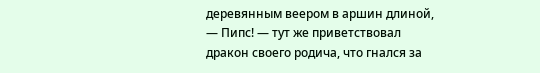деревянным веером в аршин длиной, — Пипс! — тут же приветствовал дракон своего родича, что гнался за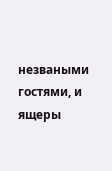незваными гостями, и ящеры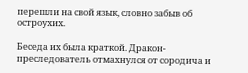перешли на свой язык, словно забыв об остроухих.

Беседа их была краткой. Дракон-преследователь отмахнулся от сородича и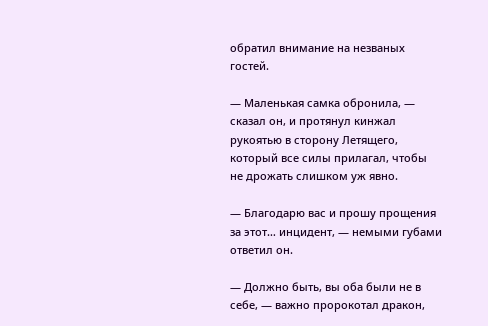обратил внимание на незваных гостей.

— Маленькая самка обронила, — сказал он, и протянул кинжал рукоятью в сторону Летящего, который все силы прилагал, чтобы не дрожать слишком уж явно.

— Благодарю вас и прошу прощения за этот… инцидент, — немыми губами ответил он.

— Должно быть, вы оба были не в себе, — важно пророкотал дракон,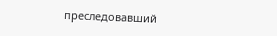преследовавший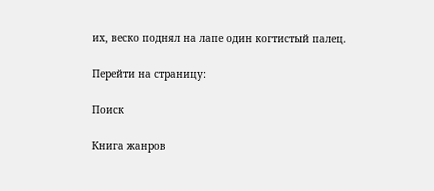их, веско поднял на лапе один когтистый палец.

Перейти на страницу:

Поиск

Книга жанров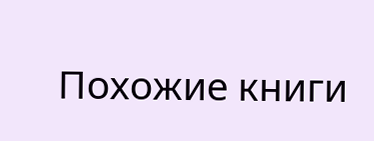Похожие книги